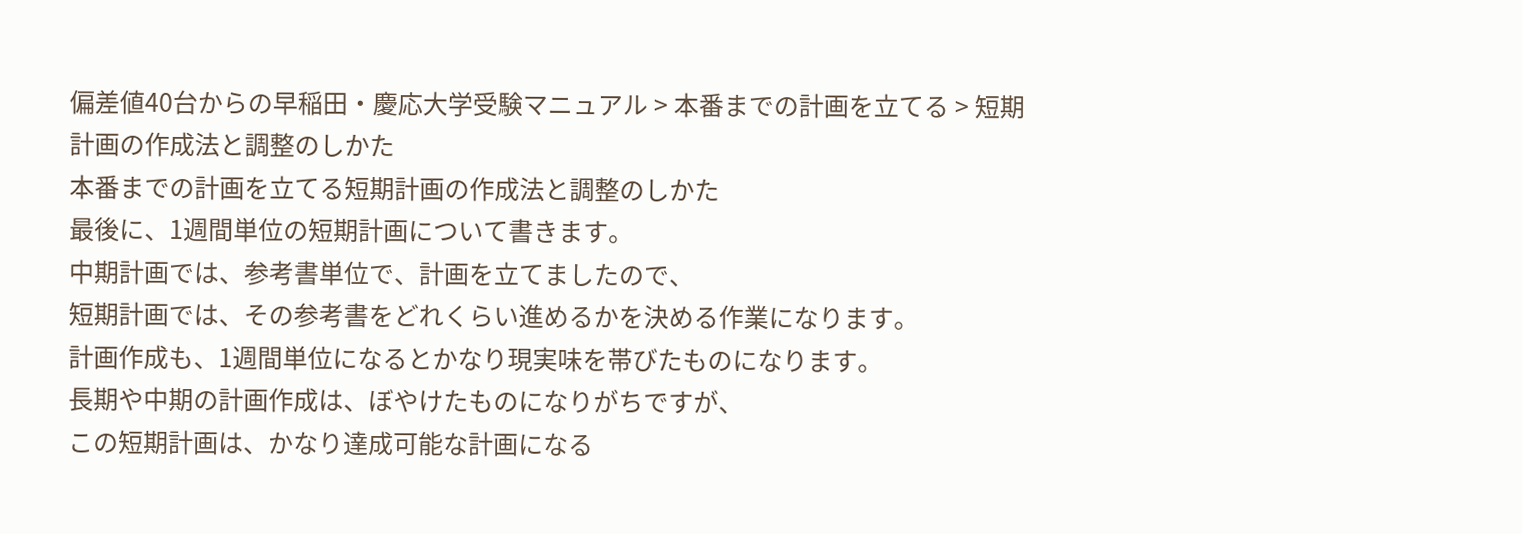偏差値40台からの早稲田・慶応大学受験マニュアル > 本番までの計画を立てる > 短期計画の作成法と調整のしかた
本番までの計画を立てる短期計画の作成法と調整のしかた
最後に、1週間単位の短期計画について書きます。
中期計画では、参考書単位で、計画を立てましたので、
短期計画では、その参考書をどれくらい進めるかを決める作業になります。
計画作成も、1週間単位になるとかなり現実味を帯びたものになります。
長期や中期の計画作成は、ぼやけたものになりがちですが、
この短期計画は、かなり達成可能な計画になる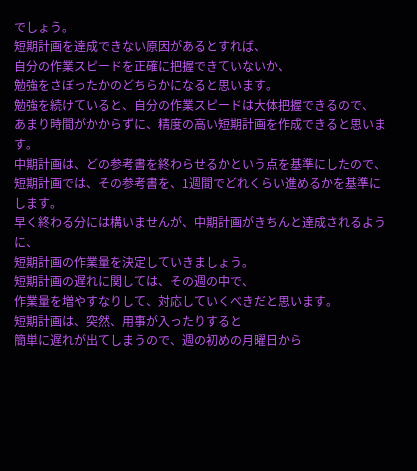でしょう。
短期計画を達成できない原因があるとすれば、
自分の作業スピードを正確に把握できていないか、
勉強をさぼったかのどちらかになると思います。
勉強を続けていると、自分の作業スピードは大体把握できるので、
あまり時間がかからずに、精度の高い短期計画を作成できると思います。
中期計画は、どの参考書を終わらせるかという点を基準にしたので、
短期計画では、その参考書を、1週間でどれくらい進めるかを基準にします。
早く終わる分には構いませんが、中期計画がきちんと達成されるように、
短期計画の作業量を決定していきましょう。
短期計画の遅れに関しては、その週の中で、
作業量を増やすなりして、対応していくべきだと思います。
短期計画は、突然、用事が入ったりすると
簡単に遅れが出てしまうので、週の初めの月曜日から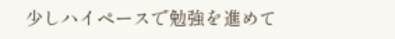少しハイペースで勉強を進めて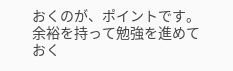おくのが、ポイントです。
余裕を持って勉強を進めておく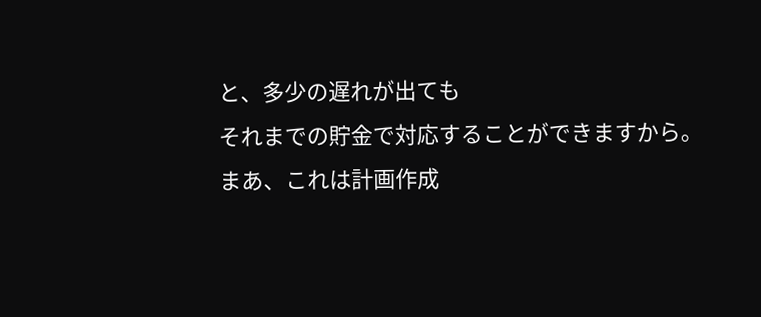と、多少の遅れが出ても
それまでの貯金で対応することができますから。
まあ、これは計画作成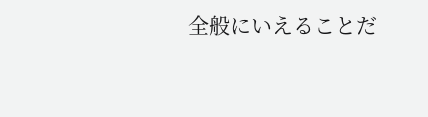全般にいえることだ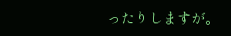ったりしますが。